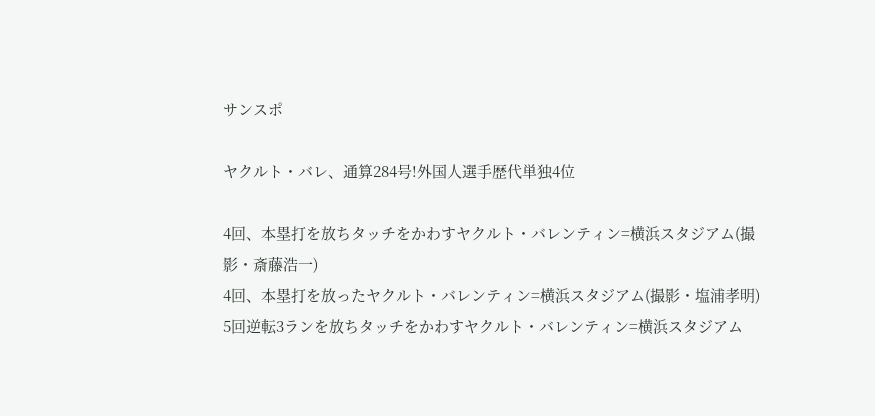サンスポ

ヤクルト・バレ、通算284号!外国人選手歴代単独4位

4回、本塁打を放ちタッチをかわすヤクルト・バレンティン=横浜スタジアム(撮影・斎藤浩一)
4回、本塁打を放ったヤクルト・バレンティン=横浜スタジアム(撮影・塩浦孝明)
5回逆転3ランを放ちタッチをかわすヤクルト・バレンティン=横浜スタジアム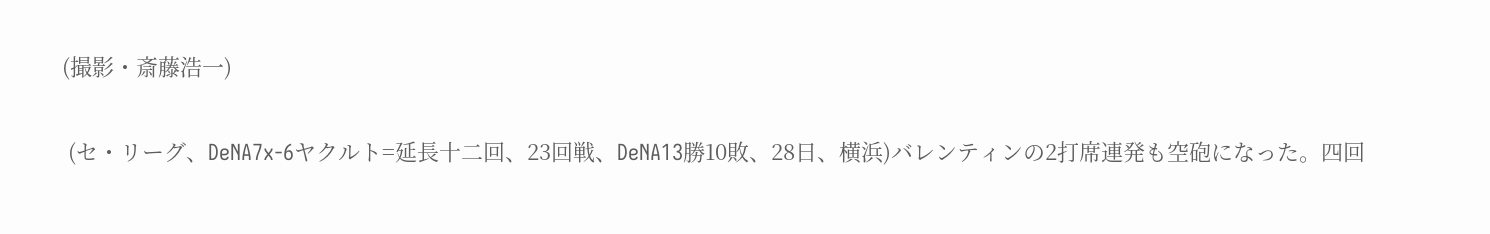(撮影・斎藤浩一)

 (セ・リーグ、DeNA7x-6ヤクルト=延長十二回、23回戦、DeNA13勝10敗、28日、横浜)バレンティンの2打席連発も空砲になった。四回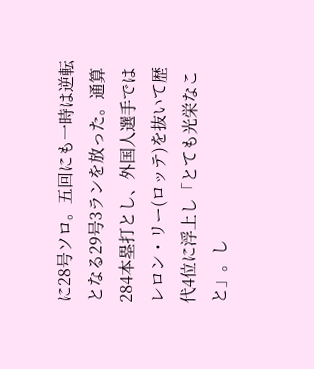に28号ソロ。五回にも一時は逆転となる29号3ランを放った。通算284本塁打とし、外国人選手ではレロン・リー(ロッテ)を抜いて歴代4位に浮上し「とても光栄なこと」。し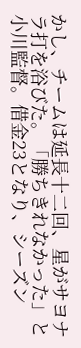かし、チームは延長十二回、星がサヨナラ打を浴びた。「勝ちきれなかった」と小川監督。借金23となり、シーズン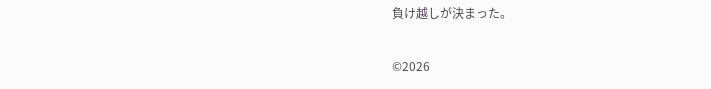負け越しが決まった。

©2026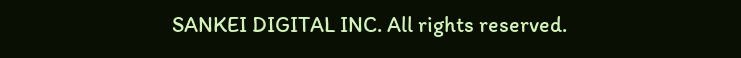SANKEI DIGITAL INC. All rights reserved.